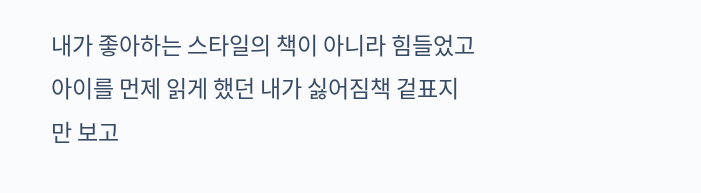내가 좋아하는 스타일의 책이 아니라 힘들었고아이를 먼제 읽게 했던 내가 싫어짐책 겉표지만 보고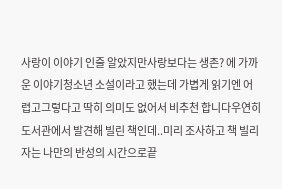사랑이 이야기 인줄 알았지만사랑보다는 생존? 에 가까운 이야기청소년 소설이라고 했는데 가볍게 읽기엔 어렵고그렇다고 딱히 의미도 없어서 비추천 합니다우연히 도서관에서 발견해 빌린 책인데..미리 조사하고 책 빌리자는 나만의 반성의 시간으로끝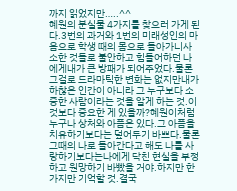까지 읽었지만…..^^
혜원의 분실물 4가지를 찾으러 가게 된다.3번의 과거와 1번의 미래성인의 마음으로 학생 때의 몸으로 돌아가니사소한 것들로 불안하고 힘들어하던 나에게내가 큰 방패가 되어주었다.물론 그걸로 드라마틱한 변화는 없지만내가 하찮은 인간이 아니라 그 누구보다 소중한 사람이라는 것을 알게 하는 것.이것보다 중요한 게 있을까?혜원이처럼 누구나 상처와 아픔은 있다.그 아픔을 치유하기보다는 덮어두기 바쁘다.물론 그때의 나로 돌아간다고 해도 나를 사랑하기보다는나에게 닥친 현실을 부정하고 원망하기 바빴을 거야.하지만 한 가지만 기억할 것.결국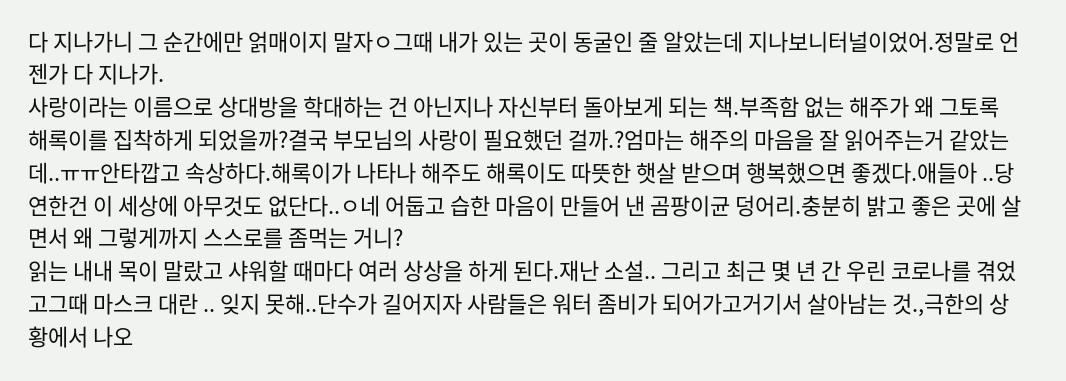다 지나가니 그 순간에만 얽매이지 말자ㅇ그때 내가 있는 곳이 동굴인 줄 알았는데 지나보니터널이었어.정말로 언젠가 다 지나가.
사랑이라는 이름으로 상대방을 학대하는 건 아닌지나 자신부터 돌아보게 되는 책.부족함 없는 해주가 왜 그토록 해록이를 집착하게 되었을까?결국 부모님의 사랑이 필요했던 걸까.?엄마는 해주의 마음을 잘 읽어주는거 같았는데..ㅠㅠ안타깝고 속상하다.해록이가 나타나 해주도 해록이도 따뜻한 햇살 받으며 행복했으면 좋겠다.애들아 ..당연한건 이 세상에 아무것도 없단다..ㅇ네 어둡고 습한 마음이 만들어 낸 곰팡이균 덩어리.충분히 밝고 좋은 곳에 살면서 왜 그렇게까지 스스로를 좀먹는 거니?
읽는 내내 목이 말랐고 샤워할 때마다 여러 상상을 하게 된다.재난 소설.. 그리고 최근 몇 년 간 우린 코로나를 겪었고그때 마스크 대란 .. 잊지 못해..단수가 길어지자 사람들은 워터 좀비가 되어가고거기서 살아남는 것.,극한의 상황에서 나오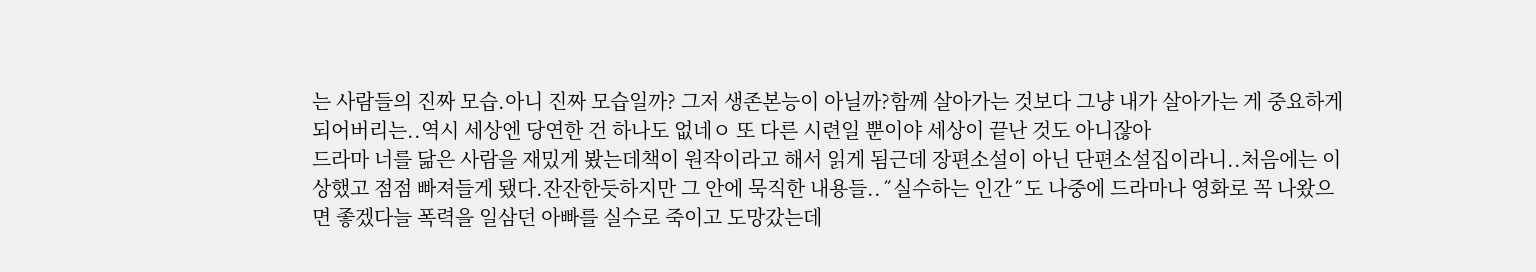는 사람들의 진짜 모습.아니 진짜 모습일까? 그저 생존본능이 아닐까?함께 살아가는 것보다 그냥 내가 살아가는 게 중요하게 되어버리는..역시 세상엔 당연한 건 하나도 없네ㅇ 또 다른 시련일 뿐이야 세상이 끝난 것도 아니잖아
드라마 너를 닮은 사람을 재밌게 봤는데책이 원작이라고 해서 읽게 됨근데 장편소설이 아닌 단편소설집이라니..처음에는 이상했고 점점 빠져들게 됐다.잔잔한듯하지만 그 안에 묵직한 내용들..˝실수하는 인간˝도 나중에 드라마나 영화로 꼭 나왔으면 좋겠다늘 폭력을 일삼던 아빠를 실수로 죽이고 도망갔는데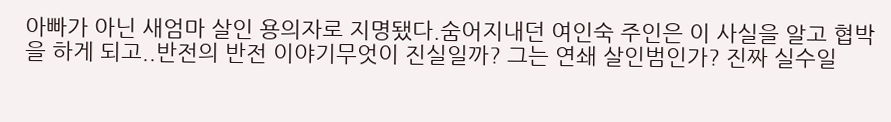아빠가 아닌 새엄마 살인 용의자로 지명됐다.숨어지내던 여인숙 주인은 이 사실을 알고 협박을 하게 되고..반전의 반전 이야기무엇이 진실일까? 그는 연쇄 살인범인가? 진짜 실수일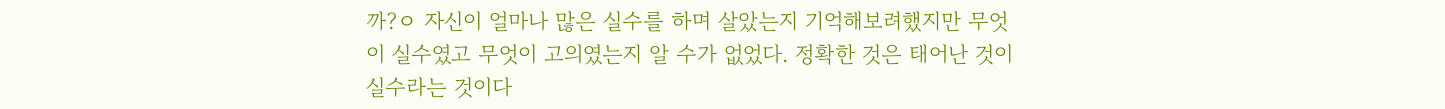까?ㅇ 자신이 얼마나 많은 실수를 하며 살았는지 기억해보려했지만 무엇이 실수였고 무엇이 고의였는지 알 수가 없었다. 정확한 것은 태어난 것이 실수라는 것이다